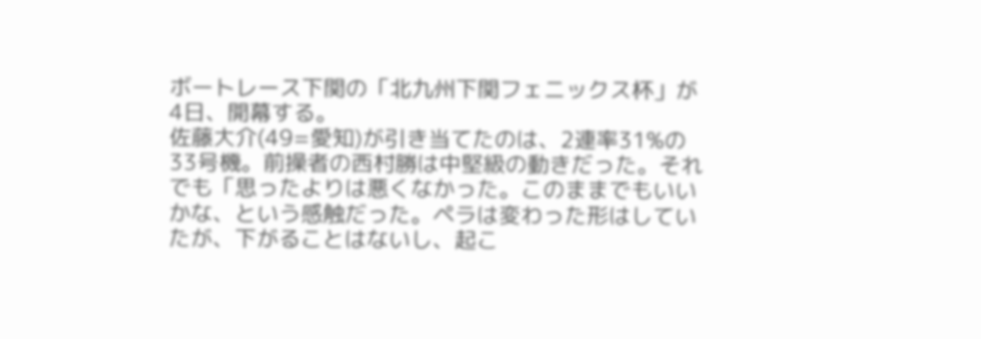ボートレース下関の「北九州下関フェニックス杯」が4日、開幕する。
佐藤大介(49=愛知)が引き当てたのは、2連率31%の33号機。前操者の西村勝は中堅級の動きだった。それでも「思ったよりは悪くなかった。このままでもいいかな、という感触だった。ペラは変わった形はしていたが、下がることはないし、起こ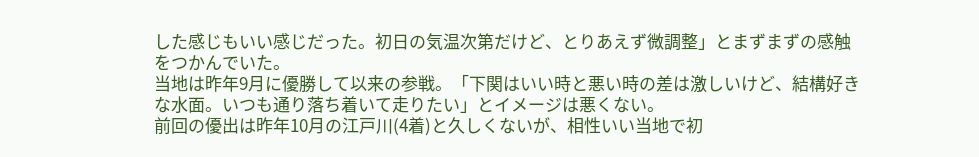した感じもいい感じだった。初日の気温次第だけど、とりあえず微調整」とまずまずの感触をつかんでいた。
当地は昨年9月に優勝して以来の参戦。「下関はいい時と悪い時の差は激しいけど、結構好きな水面。いつも通り落ち着いて走りたい」とイメージは悪くない。
前回の優出は昨年10月の江戸川(4着)と久しくないが、相性いい当地で初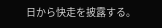日から快走を披露する。